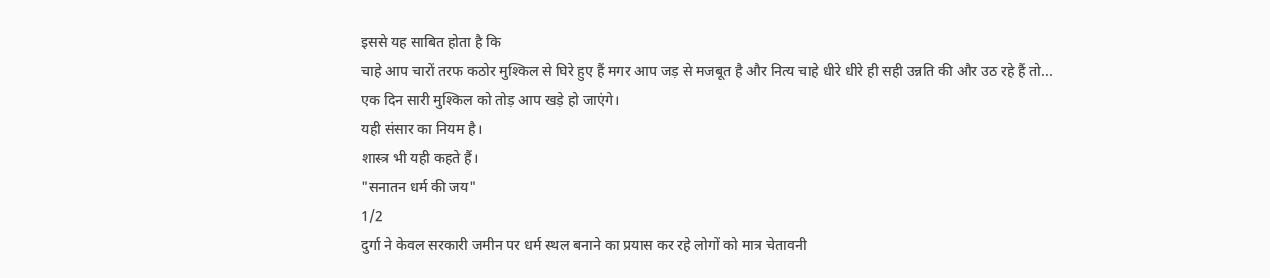इससे यह साबित होता है कि
चाहे आप चारों तरफ कठोर मुश्किल से घिरे हुए हैं मगर आप जड़ से मजबूत है और नित्य चाहे धीरे धीरे ही सही उन्नति की और उठ रहे हैं तो...
एक दिन सारी मुश्किल को तोड़ आप खड़े हो जाएंगे।
यही संसार का नियम है।
शास्त्र भी यही कहते हैं।
"सनातन धर्म की जय"
1/2
दुर्गा ने केवल सरकारी जमीन पर धर्म स्थल बनाने का प्रयास कर रहे लोगों को मात्र चेतावनी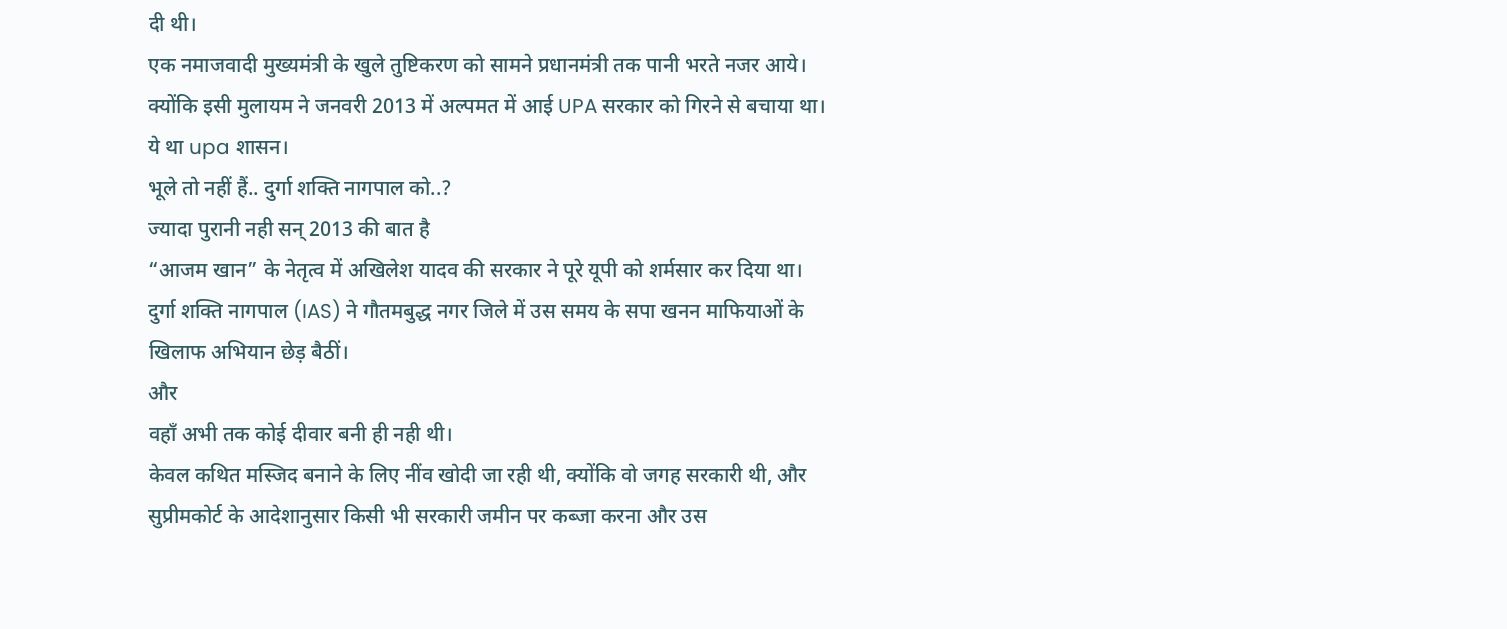दी थी।
एक नमाजवादी मुख्यमंत्री के खुले तुष्टिकरण को सामने प्रधानमंत्री तक पानी भरते नजर आये।
क्योंकि इसी मुलायम ने जनवरी 2013 में अल्पमत में आई UPA सरकार को गिरने से बचाया था।
ये था upa शासन।
भूले तो नहीं हैं.. दुर्गा शक्ति नागपाल को..?
ज्यादा पुरानी नही सन् 2013 की बात है
“आजम खान” के नेतृत्व में अखिलेश यादव की सरकार ने पूरे यूपी को शर्मसार कर दिया था।
दुर्गा शक्ति नागपाल (IAS) ने गौतमबुद्ध नगर जिले में उस समय के सपा खनन माफियाओं के खिलाफ अभियान छेड़ बैठीं।
और
वहाँ अभी तक कोई दीवार बनी ही नही थी।
केवल कथित मस्जिद बनाने के लिए नींव खोदी जा रही थी, क्योंकि वो जगह सरकारी थी, और सुप्रीमकोर्ट के आदेशानुसार किसी भी सरकारी जमीन पर कब्जा करना और उस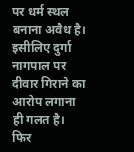पर धर्म स्थल बनाना अवैध है।
इसीलिए दुर्गा नागपाल पर दीवार गिराने का आरोप लगाना ही गलत है।
फिर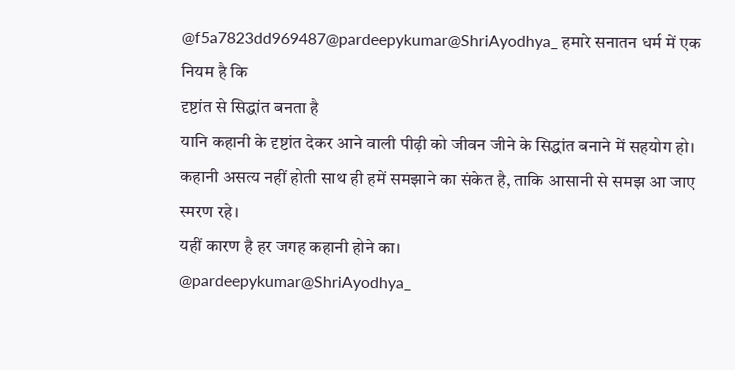@f5a7823dd969487@pardeepykumar@ShriAyodhya_ हमारे सनातन धर्म में एक नियम है कि
दृष्टांत से सिद्धांत बनता है
यानि कहानी के दृष्टांत देकर आने वाली पीढ़ी को जीवन जीने के सिद्धांत बनाने में सहयोग हो।
कहानी असत्य नहीं होती साथ ही हमें समझाने का संकेत है, ताकि आसानी से समझ आ जाए स्मरण रहे।
यहीं कारण है हर जगह कहानी होने का।
@pardeepykumar@ShriAyodhya_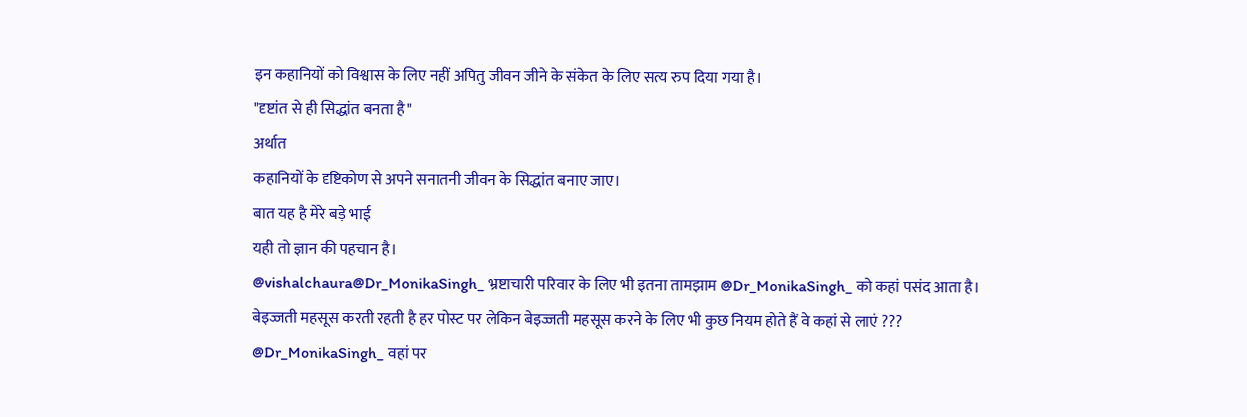इन कहानियों को विश्वास के लिए नहीं अपितु जीवन जीने के संकेत के लिए सत्य रुप दिया गया है।
"दृष्टांत से ही सिद्धांत बनता है"
अर्थात
कहानियों के दृष्टिकोण से अपने सनातनी जीवन के सिद्धांत बनाए जाए।
बात यह है मेरे बड़े भाई
यही तो ज्ञान की पहचान है।
@vishalchaura@Dr_MonikaSingh_ भ्रष्टाचारी परिवार के लिए भी इतना तामझाम @Dr_MonikaSingh_ को कहां पसंद आता है।
बेइज्जती महसूस करती रहती है हर पोस्ट पर लेकिन बेइज्जती महसूस करने के लिए भी कुछ नियम होते हैं वे कहां से लाएं ???
@Dr_MonikaSingh_ वहां पर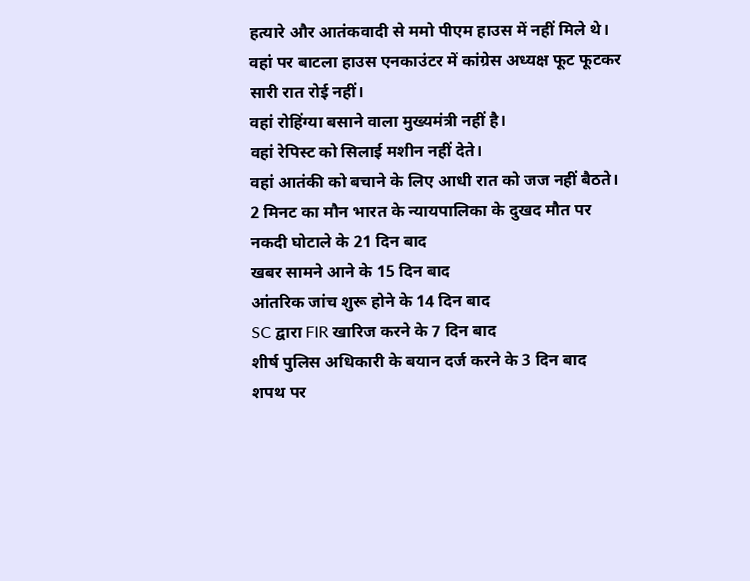हत्यारे और आतंकवादी से ममो पीएम हाउस में नहीं मिले थे।
वहां पर बाटला हाउस एनकाउंटर में कांग्रेस अध्यक्ष फूट फूटकर सारी रात रोई नहीं।
वहां रोहिंग्या बसाने वाला मुख्यमंत्री नहीं है।
वहां रेपिस्ट को सिलाई मशीन नहीं देते।
वहां आतंकी को बचाने के लिए आधी रात को जज नहीं बैठते।
2 मिनट का मौन भारत के न्यायपालिका के दुखद मौत पर
नकदी घोटाले के 21 दिन बाद
खबर सामने आने के 15 दिन बाद
आंतरिक जांच शुरू होने के 14 दिन बाद
SC द्वारा FIR खारिज करने के 7 दिन बाद
शीर्ष पुलिस अधिकारी के बयान दर्ज करने के 3 दिन बाद
शपथ पर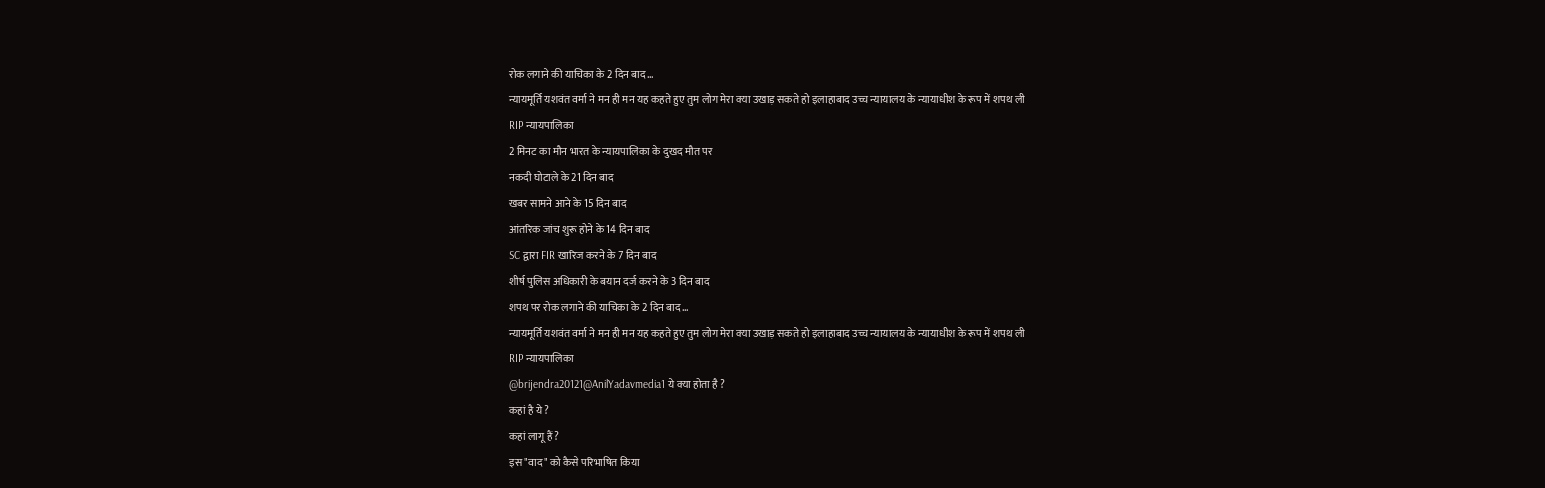रोक लगाने की याचिका के 2 दिन बाद…
न्यायमूर्ति यशवंत वर्मा ने मन ही मन यह कहते हुए तुम लोग मेरा क्या उखाड़ सकते हो इलाहाबाद उच्च न्यायालय के न्यायाधीश के रूप में शपथ ली
RIP न्यायपालिका
2 मिनट का मौन भारत के न्यायपालिका के दुखद मौत पर
नकदी घोटाले के 21 दिन बाद
खबर सामने आने के 15 दिन बाद
आंतरिक जांच शुरू होने के 14 दिन बाद
SC द्वारा FIR खारिज करने के 7 दिन बाद
शीर्ष पुलिस अधिकारी के बयान दर्ज करने के 3 दिन बाद
शपथ पर रोक लगाने की याचिका के 2 दिन बाद…
न्यायमूर्ति यशवंत वर्मा ने मन ही मन यह कहते हुए तुम लोग मेरा क्या उखाड़ सकते हो इलाहाबाद उच्च न्यायालय के न्यायाधीश के रूप में शपथ ली
RIP न्यायपालिका
@brijendra20121@AnilYadavmedia1 ये क्या होता है ?
कहां है ये ?
कहां लागू हैं ?
इस "वाद" को कैसे परिभाषित किया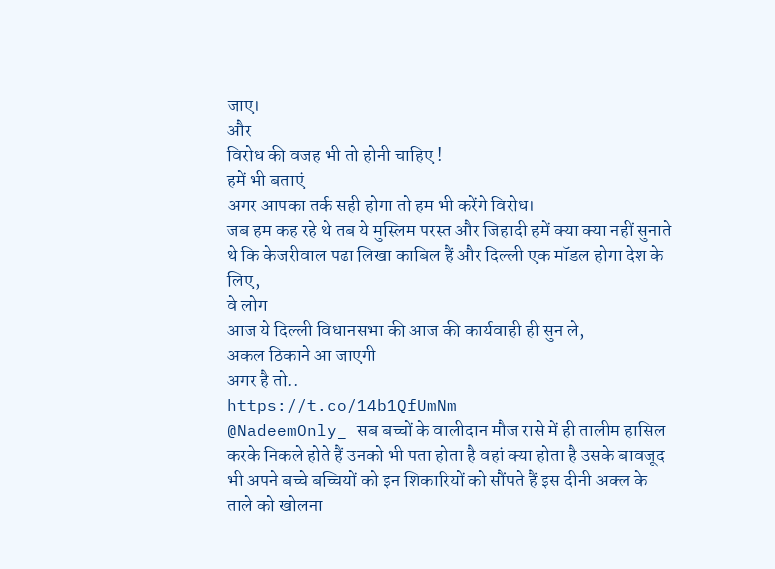जाए।
और
विरोध की वजह भी तो होनी चाहिए !
हमें भी बताएं
अगर आपका तर्क सही होगा तो हम भी करेंगे विरोध।
जब हम कह रहे थे तब ये मुस्लिम परस्त और जिहादी हमें क्या क्या नहीं सुनाते थे कि केजरीवाल पढा लिखा काबिल हैं और दिल्ली एक मॉडल होगा देश के लिए,
वे लोग
आज ये दिल्ली विधानसभा की आज की कार्यवाही ही सुन ले,
अकल ठिकाने आ जाएगी
अगर है तो..
https://t.co/14b1QfUmNm
@NadeemOnly_ सब बच्चों के वालीदान मौज रासे में ही तालीम हासिल करके निकले होते हैं उनको भी पता होता है वहां क्या होता है उसके बावजूद भी अपने बच्चे बच्चियों को इन शिकारियों को सौंपते हैं इस दीनी अक्ल के ताले को खोलना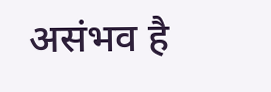असंभव है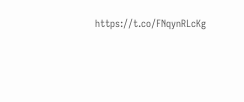https://t.co/FNqynRLcKg